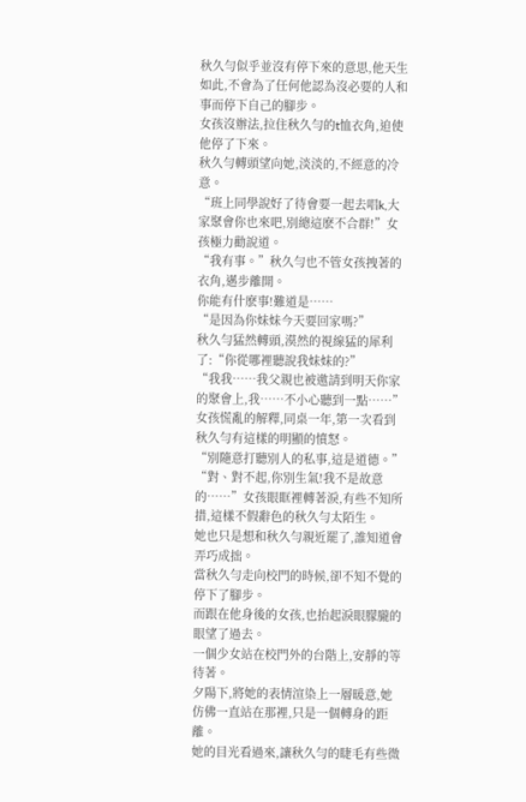秋久勻似乎並沒有停下來的意思,他天生如此,不會為了任何他認為沒必要的人和事而停下自己的腳步。
女孩沒辦法,拉住秋久勻的t恤衣角,迫使他停了下來。
秋久勻轉頭望向她,淡淡的,不經意的冷意。
“班上同學說好了待會要一起去唱k,大家聚會你也來吧,別總這麽不合群!”女孩極力勸說道。
“我有事。”秋久勻也不管女孩拽著的衣角,邁步離開。
你能有什麽事!難道是……
“是因為你妹妹今天要回家嗎?”
秋久勻猛然轉頭,漠然的視線猛的犀利了:“你從哪裡聽說我妹妹的?”
“我我……我父親也被邀請到明天你家的聚會上,我……不小心聽到一點……”女孩慌亂的解釋,同桌一年,第一次看到秋久勻有這樣的明顯的憤怒。
“別隨意打聽別人的私事,這是道德。”
“對、對不起,你別生氣!我不是故意的……”女孩眼眶裡轉著淚,有些不知所措,這樣不假辭色的秋久勻太陌生。
她也只是想和秋久勻親近罷了,誰知道會弄巧成拙。
當秋久勻走向校門的時候,卻不知不覺的停下了腳步。
而跟在他身後的女孩,也抬起淚眼朦朧的眼望了過去。
一個少女站在校門外的台階上,安靜的等待著。
夕陽下,將她的表情渲染上一層暖意,她仿佛一直站在那裡,只是一個轉身的距離。
她的目光看過來,讓秋久勻的睫毛有些微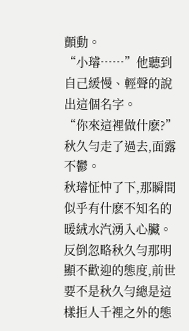顫動。
“小璿……”他聽到自己緩慢、輕聲的說出這個名字。
“你來這裡做什麽?”秋久勻走了過去,面露不鬱。
秋璿怔忡了下,那瞬間似乎有什麽不知名的暖絨水汽湧入心臟。
反倒忽略秋久勻那明顯不歡迎的態度,前世要不是秋久勻總是這樣拒人千裡之外的態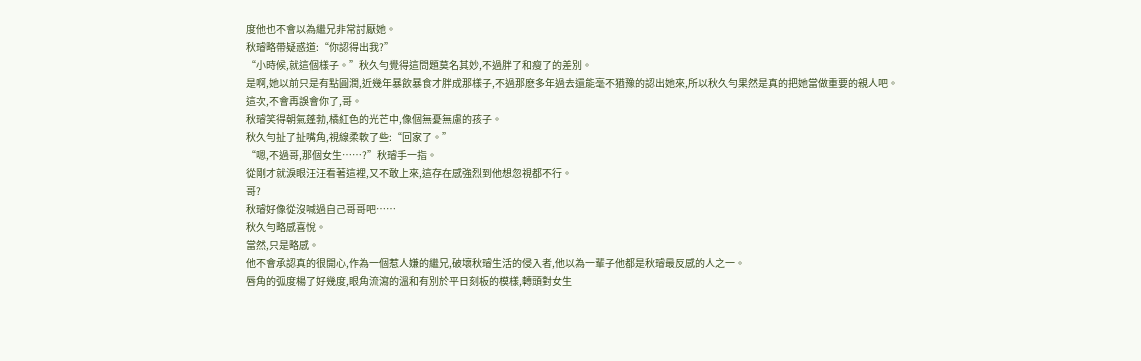度他也不會以為繼兄非常討厭她。
秋璿略帶疑惑道:“你認得出我?”
“小時候,就這個樣子。”秋久勻覺得這問題莫名其妙,不過胖了和瘦了的差別。
是啊,她以前只是有點圓潤,近幾年暴飲暴食才胖成那樣子,不過那麽多年過去還能毫不猶豫的認出她來,所以秋久勻果然是真的把她當做重要的親人吧。
這次,不會再誤會你了,哥。
秋璿笑得朝氣蓬勃,橘紅色的光芒中,像個無憂無慮的孩子。
秋久勻扯了扯嘴角,視線柔軟了些:“回家了。”
“嗯,不過哥,那個女生……?”秋璿手一指。
從剛才就淚眼汪汪看著這裡,又不敢上來,這存在感強烈到他想忽視都不行。
哥?
秋璿好像從沒喊過自己哥哥吧……
秋久勻略感喜悅。
當然,只是略感。
他不會承認真的很開心,作為一個惹人嫌的繼兄,破壞秋璿生活的侵入者,他以為一輩子他都是秋璿最反感的人之一。
唇角的弧度楊了好幾度,眼角流瀉的溫和有別於平日刻板的模樣,轉頭對女生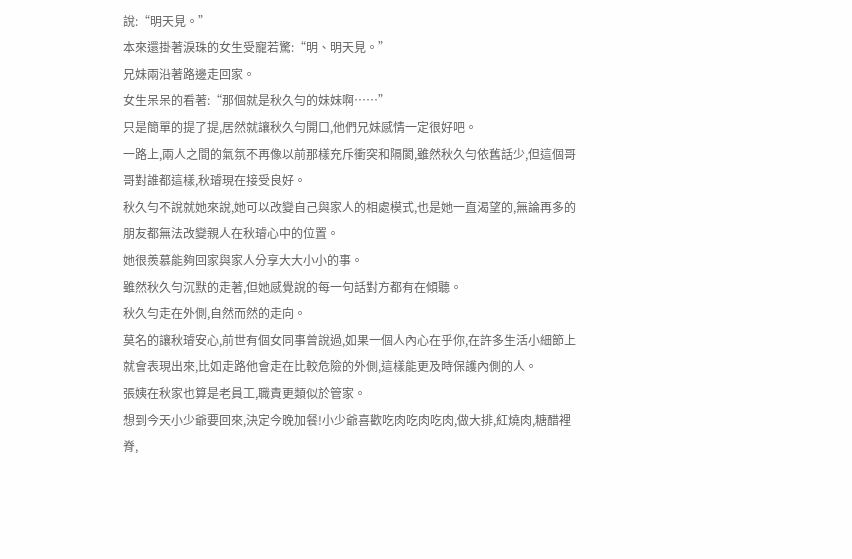說:“明天見。”
本來還掛著淚珠的女生受寵若驚:“明、明天見。”
兄妹兩沿著路邊走回家。
女生呆呆的看著:“那個就是秋久勻的妹妹啊……”
只是簡單的提了提,居然就讓秋久勻開口,他們兄妹感情一定很好吧。
一路上,兩人之間的氣氛不再像以前那樣充斥衝突和隔閡,雖然秋久勻依舊話少,但這個哥哥對誰都這樣,秋璿現在接受良好。
秋久勻不說就她來說,她可以改變自己與家人的相處模式,也是她一直渴望的,無論再多的朋友都無法改變親人在秋璿心中的位置。
她很羨慕能夠回家與家人分享大大小小的事。
雖然秋久勻沉默的走著,但她感覺說的每一句話對方都有在傾聽。
秋久勻走在外側,自然而然的走向。
莫名的讓秋璿安心,前世有個女同事曾說過,如果一個人內心在乎你,在許多生活小細節上就會表現出來,比如走路他會走在比較危險的外側,這樣能更及時保護內側的人。
張姨在秋家也算是老員工,職責更類似於管家。
想到今天小少爺要回來,決定今晚加餐!小少爺喜歡吃肉吃肉吃肉,做大排,紅燒肉,糖醋裡脊,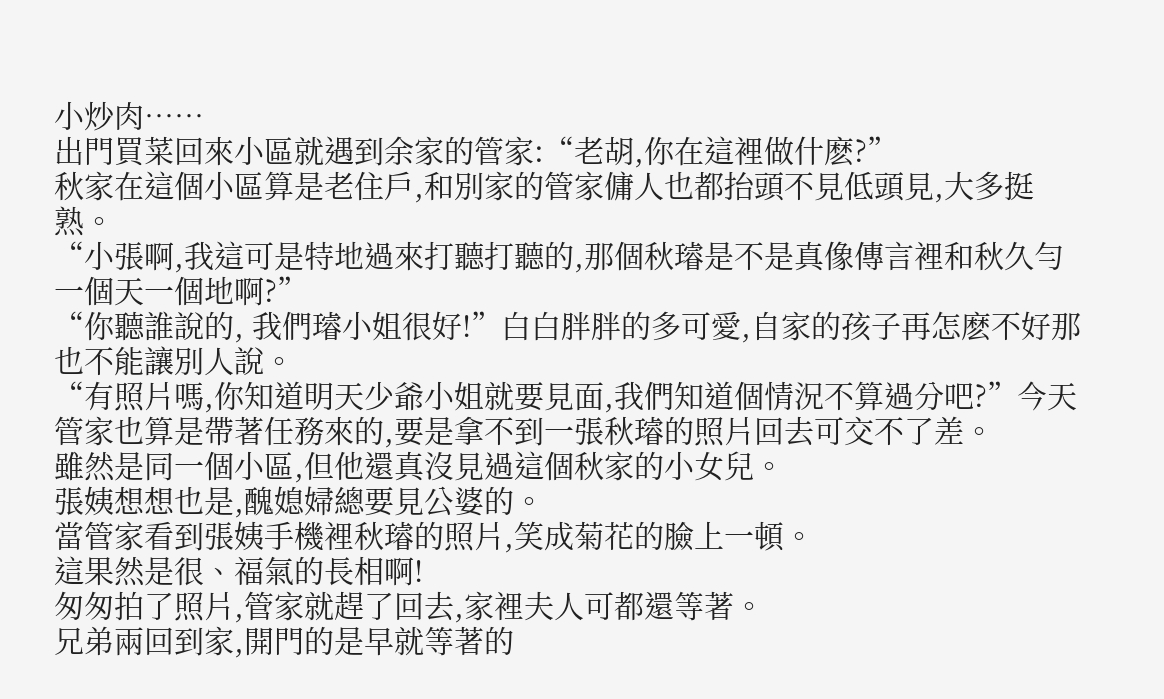小炒肉……
出門買菜回來小區就遇到余家的管家:“老胡,你在這裡做什麽?”
秋家在這個小區算是老住戶,和別家的管家傭人也都抬頭不見低頭見,大多挺熟。
“小張啊,我這可是特地過來打聽打聽的,那個秋璿是不是真像傳言裡和秋久勻一個天一個地啊?”
“你聽誰說的, 我們璿小姐很好!”白白胖胖的多可愛,自家的孩子再怎麽不好那也不能讓別人說。
“有照片嗎,你知道明天少爺小姐就要見面,我們知道個情況不算過分吧?”今天管家也算是帶著任務來的,要是拿不到一張秋璿的照片回去可交不了差。
雖然是同一個小區,但他還真沒見過這個秋家的小女兒。
張姨想想也是,醜媳婦總要見公婆的。
當管家看到張姨手機裡秋璿的照片,笑成菊花的臉上一頓。
這果然是很、福氣的長相啊!
匆匆拍了照片,管家就趕了回去,家裡夫人可都還等著。
兄弟兩回到家,開門的是早就等著的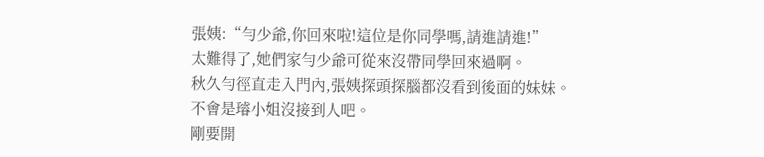張姨:“勻少爺,你回來啦!這位是你同學嗎,請進請進!”
太難得了,她們家勻少爺可從來沒帶同學回來過啊。
秋久勻徑直走入門內,張姨探頭探腦都沒看到後面的妹妹。
不會是璿小姐沒接到人吧。
剛要開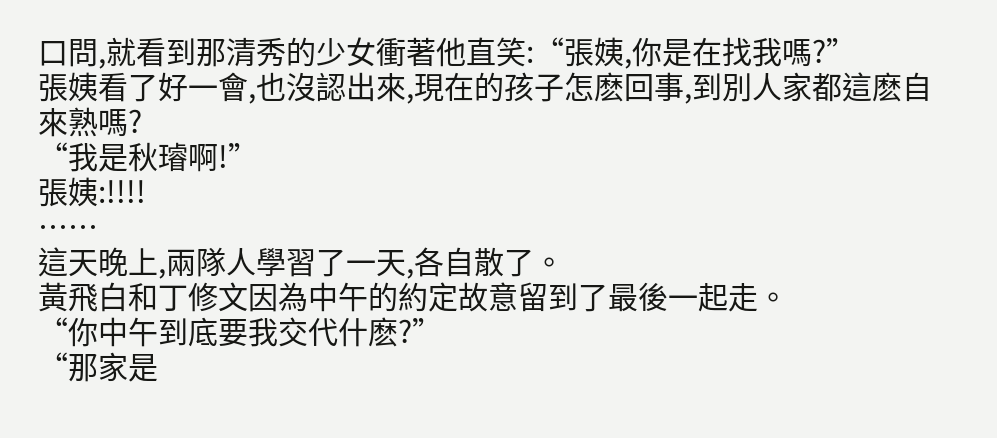口問,就看到那清秀的少女衝著他直笑:“張姨,你是在找我嗎?”
張姨看了好一會,也沒認出來,現在的孩子怎麽回事,到別人家都這麽自來熟嗎?
“我是秋璿啊!”
張姨:!!!!
……
這天晚上,兩隊人學習了一天,各自散了。
黃飛白和丁修文因為中午的約定故意留到了最後一起走。
“你中午到底要我交代什麽?”
“那家是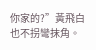你家的?”黃飛白也不拐彎抹角。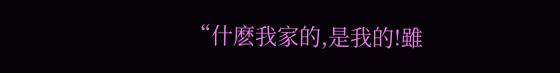“什麽我家的,是我的!雖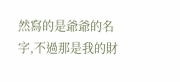然寫的是爺爺的名字,不過那是我的財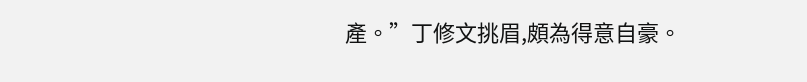產。”丁修文挑眉,頗為得意自豪。